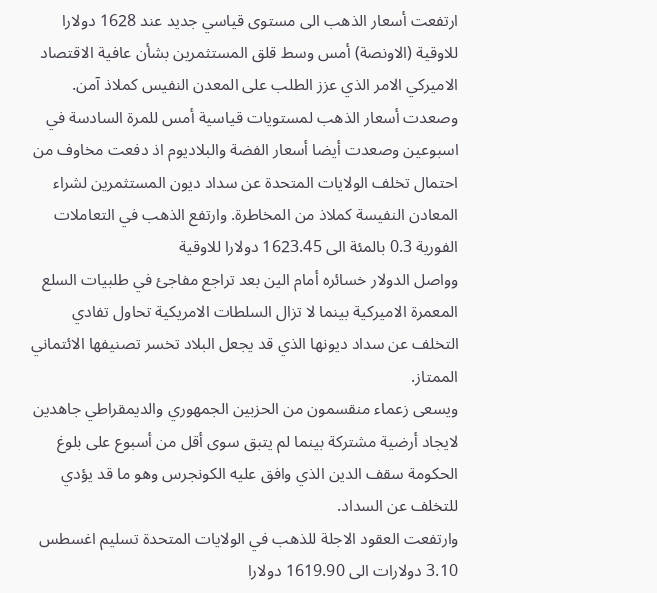ارتفعت أسعار الذهب الى مستوى قياسي جديد عند 1628 دولارا للاوقية (الاونصة) أمس وسط قلق المستثمرين بشأن عافية الاقتصاد الاميركي الامر الذي عزز الطلب على المعدن النفيس كملاذ آمن. وصعدت أسعار الذهب لمستويات قياسية أمس للمرة السادسة في اسبوعين وصعدت أيضا أسعار الفضة والبلاديوم اذ دفعت مخاوف من احتمال تخلف الولايات المتحدة عن سداد ديون المستثمرين لشراء المعادن النفيسة كملاذ من المخاطرة. وارتفع الذهب في التعاملات الفورية 0.3 بالمئة الى 1623.45 دولارا للاوقية
وواصل الدولار خسائره أمام الين بعد تراجع مفاجئ في طلبيات السلع المعمرة الاميركية بينما لا تزال السلطات الامريكية تحاول تفادي التخلف عن سداد ديونها الذي قد يجعل البلاد تخسر تصنيفها الائتماني الممتاز.
ويسعى زعماء منقسمون من الحزبين الجمهوري والديمقراطي جاهدين لايجاد أرضية مشتركة بينما لم يتبق سوى أقل من أسبوع على بلوغ الحكومة سقف الدين الذي وافق عليه الكونجرس وهو ما قد يؤدي للتخلف عن السداد.
وارتفعت العقود الاجلة للذهب في الولايات المتحدة تسليم اغسطس 3.10 دولارات الى 1619.90 دولارا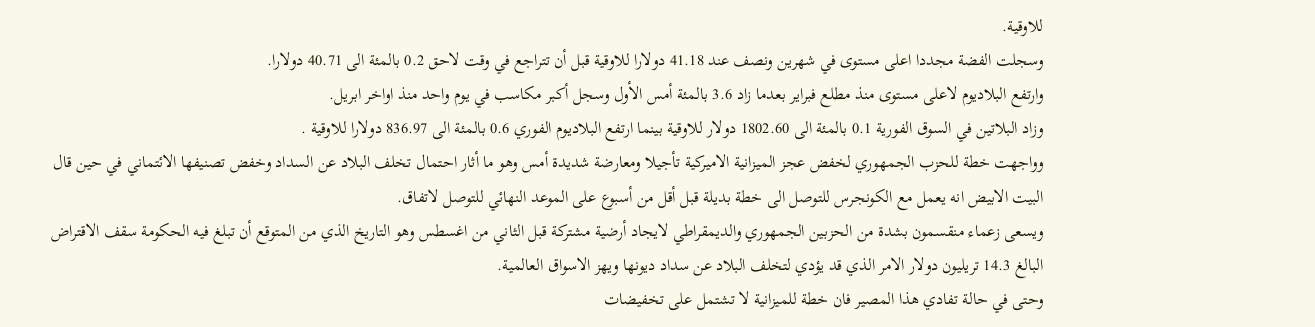للاوقية.
وسجلت الفضة مجددا اعلى مستوى في شهرين ونصف عند 41.18 دولارا للاوقية قبل أن تتراجع في وقت لاحق 0.2 بالمئة الى 40.71 دولارا.
وارتفع البلاديوم لاعلى مستوى منذ مطلع فبراير بعدما زاد 3.6 بالمئة أمس الأول وسجل أكبر مكاسب في يوم واحد منذ اواخر ابريل.
وزاد البلاتين في السوق الفورية 0.1 بالمئة الى 1802.60 دولار للاوقية بينما ارتفع البلاديوم الفوري 0.6 بالمئة الى 836.97 دولارا للاوقية .
وواجهت خطة للحزب الجمهوري لخفض عجز الميزانية الاميركية تأجيلا ومعارضة شديدة أمس وهو ما أثار احتمال تخلف البلاد عن السداد وخفض تصنيفها الائتماني في حين قال البيت الابيض انه يعمل مع الكونجرس للتوصل الى خطة بديلة قبل أقل من أسبوع على الموعد النهائي للتوصل لاتفاق.
ويسعى زعماء منقسمون بشدة من الحزبين الجمهوري والديمقراطي لايجاد أرضية مشتركة قبل الثاني من اغسطس وهو التاريخ الذي من المتوقع أن تبلغ فيه الحكومة سقف الاقتراض البالغ 14.3 تريليون دولار الامر الذي قد يؤدي لتخلف البلاد عن سداد ديونها ويهز الاسواق العالمية.
وحتى في حالة تفادي هذا المصير فان خطة للميزانية لا تشتمل على تخفيضات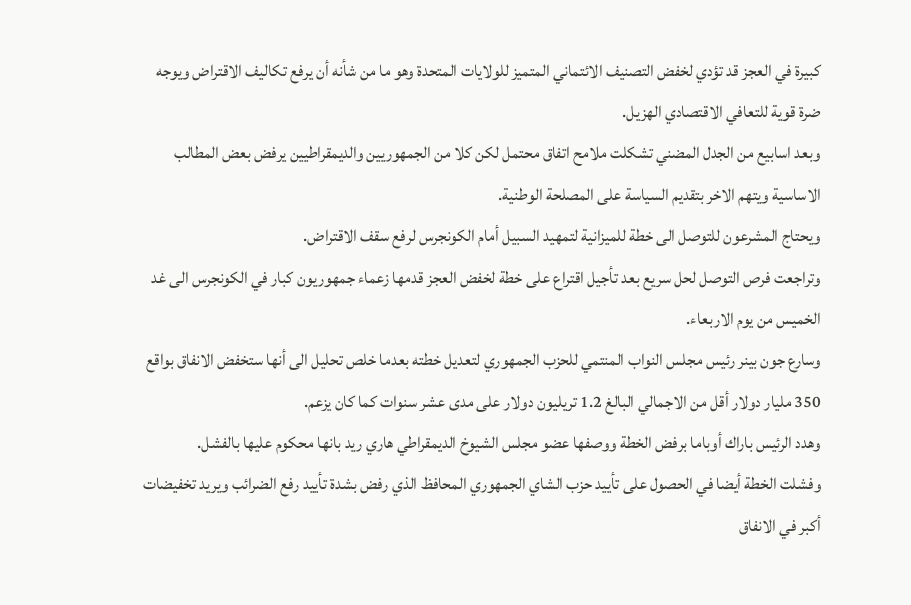كبيرة في العجز قد تؤدي لخفض التصنيف الائتماني المتميز للولايات المتحدة وهو ما من شأنه أن يرفع تكاليف الاقتراض ويوجه ضرة قوية للتعافي الاقتصادي الهزيل.
وبعد اسابيع من الجدل المضني تشكلت ملامح اتفاق محتمل لكن كلا من الجمهوريين والديمقراطيين يرفض بعض المطالب الاساسية ويتهم الاخر بتقديم السياسة على المصلحة الوطنية.
ويحتاج المشرعون للتوصل الى خطة للميزانية لتمهيد السبيل أمام الكونجرس لرفع سقف الاقتراض.
وتراجعت فرص التوصل لحل سريع بعد تأجيل اقتراع على خطة لخفض العجز قدمها زعماء جمهوريون كبار في الكونجرس الى غد الخميس من يوم الاربعاء.
وسارع جون بينر رئيس مجلس النواب المنتمي للحزب الجمهوري لتعديل خطته بعدما خلص تحليل الى أنها ستخفض الانفاق بواقع 350 مليار دولار أقل من الاجمالي البالغ 1.2 تريليون دولار على مدى عشر سنوات كما كان يزعم.
وهدد الرئيس باراك أوباما برفض الخطة ووصفها عضو مجلس الشيوخ الديمقراطي هاري ريد بانها محكوم عليها بالفشل.
وفشلت الخطة أيضا في الحصول على تأييد حزب الشاي الجمهوري المحافظ الذي رفض بشدة تأييد رفع الضرائب ويريد تخفيضات أكبر في الانفاق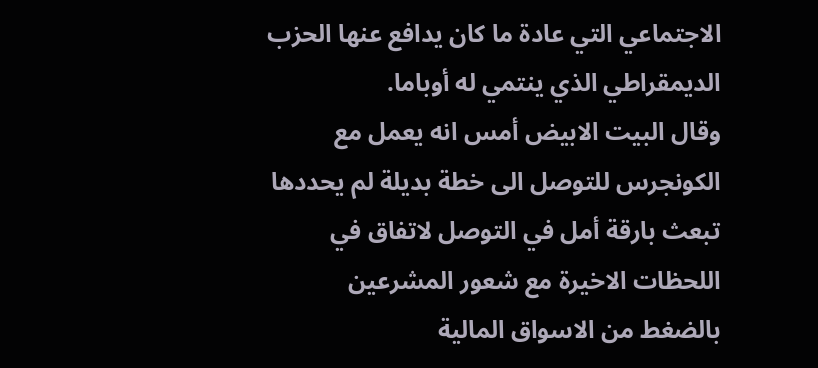الاجتماعي التي عادة ما كان يدافع عنها الحزب الديمقراطي الذي ينتمي له أوباما.
وقال البيت الابيض أمس انه يعمل مع الكونجرس للتوصل الى خطة بديلة لم يحددها تبعث بارقة أمل في التوصل لاتفاق في اللحظات الاخيرة مع شعور المشرعين بالضغط من الاسواق المالية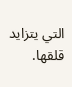التي يتزايد قلقها.